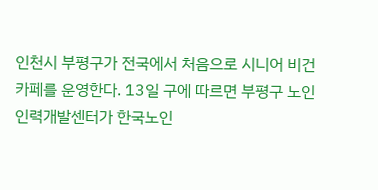인천시 부평구가 전국에서 처음으로 시니어 비건카페를 운영한다. 13일 구에 따르면 부평구 노인인력개발센터가 한국노인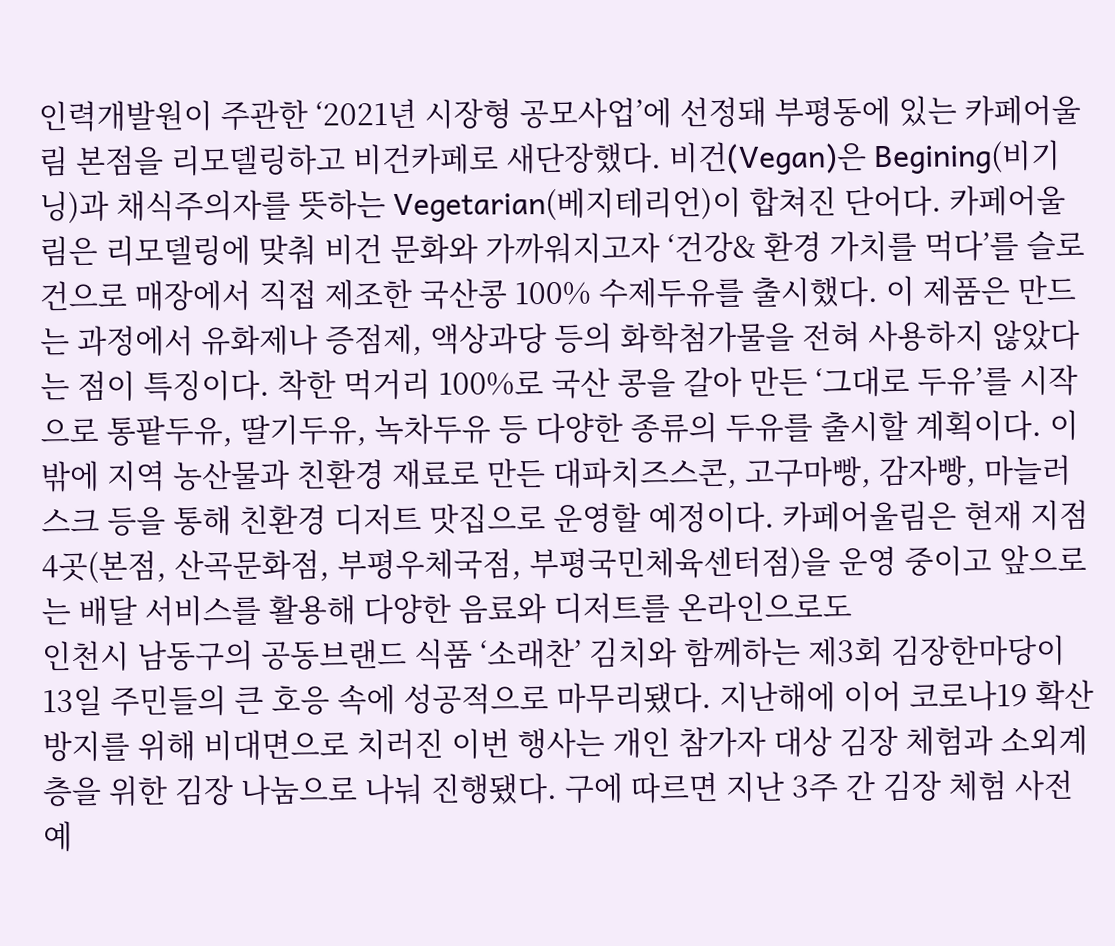인력개발원이 주관한 ‘2021년 시장형 공모사업’에 선정돼 부평동에 있는 카페어울림 본점을 리모델링하고 비건카페로 새단장했다. 비건(Vegan)은 Begining(비기닝)과 채식주의자를 뜻하는 Vegetarian(베지테리언)이 합쳐진 단어다. 카페어울림은 리모델링에 맞춰 비건 문화와 가까워지고자 ‘건강& 환경 가치를 먹다’를 슬로건으로 매장에서 직접 제조한 국산콩 100% 수제두유를 출시했다. 이 제품은 만드는 과정에서 유화제나 증점제, 액상과당 등의 화학첨가물을 전혀 사용하지 않았다는 점이 특징이다. 착한 먹거리 100%로 국산 콩을 갈아 만든 ‘그대로 두유’를 시작으로 통팥두유, 딸기두유, 녹차두유 등 다양한 종류의 두유를 출시할 계획이다. 이밖에 지역 농산물과 친환경 재료로 만든 대파치즈스콘, 고구마빵, 감자빵, 마늘러스크 등을 통해 친환경 디저트 맛집으로 운영할 예정이다. 카페어울림은 현재 지점 4곳(본점, 산곡문화점, 부평우체국점, 부평국민체육센터점)을 운영 중이고 앞으로는 배달 서비스를 활용해 다양한 음료와 디저트를 온라인으로도
인천시 남동구의 공동브랜드 식품 ‘소래찬’ 김치와 함께하는 제3회 김장한마당이 13일 주민들의 큰 호응 속에 성공적으로 마무리됐다. 지난해에 이어 코로나19 확산 방지를 위해 비대면으로 치러진 이번 행사는 개인 참가자 대상 김장 체험과 소외계층을 위한 김장 나눔으로 나눠 진행됐다. 구에 따르면 지난 3주 간 김장 체험 사전예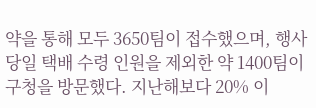약을 통해 모두 3650팀이 접수했으며, 행사 당일 택배 수령 인원을 제외한 약 1400팀이 구청을 방문했다. 지난해보다 20% 이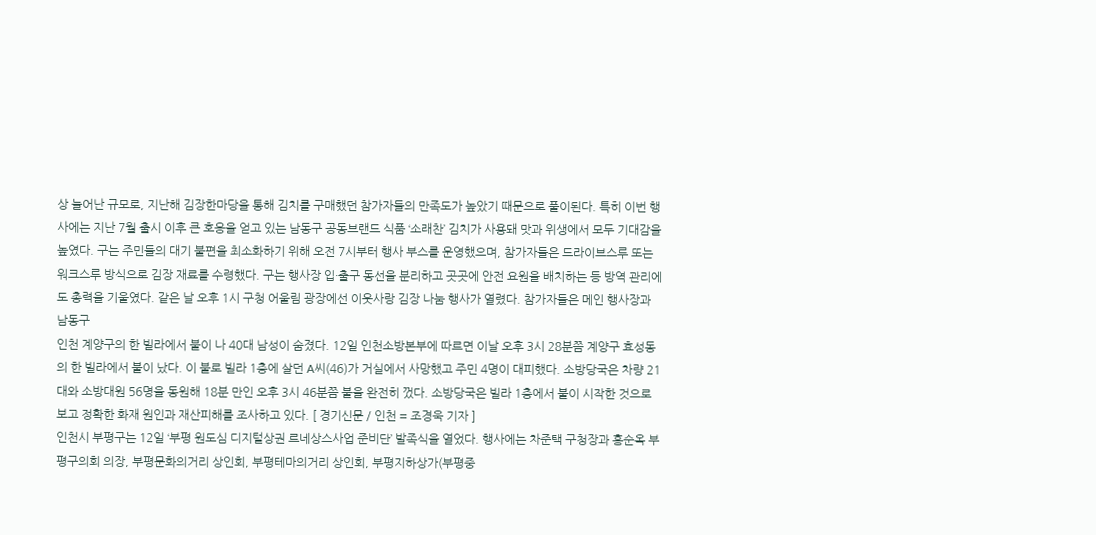상 늘어난 규모로, 지난해 김장한마당을 통해 김치를 구매했던 참가자들의 만족도가 높았기 때문으로 풀이된다. 특히 이번 행사에는 지난 7월 출시 이후 큰 호응을 얻고 있는 남동구 공동브랜드 식품 ‘소래찬’ 김치가 사용돼 맛과 위생에서 모두 기대감을 높였다. 구는 주민들의 대기 불편을 최소화하기 위해 오전 7시부터 행사 부스를 운영했으며, 참가자들은 드라이브스루 또는 워크스루 방식으로 김장 재료를 수령했다. 구는 행사장 입·출구 동선을 분리하고 곳곳에 안전 요원을 배치하는 등 방역 관리에도 총력을 기울였다. 같은 날 오후 1시 구청 어울림 광장에선 이웃사랑 김장 나눔 행사가 열렸다. 참가자들은 메인 행사장과 남동구
인천 계양구의 한 빌라에서 불이 나 40대 남성이 숨졌다. 12일 인천소방본부에 따르면 이날 오후 3시 28분쯤 계양구 효성동의 한 빌라에서 불이 났다. 이 불로 빌라 1층에 살던 A씨(46)가 거실에서 사망했고 주민 4명이 대피했다. 소방당국은 차량 21대와 소방대원 56명을 동원해 18분 만인 오후 3시 46분쯤 불을 완전히 껐다. 소방당국은 빌라 1층에서 불이 시작한 것으로 보고 정확한 화재 원인과 재산피해를 조사하고 있다. [ 경기신문 / 인천 = 조경욱 기자 ]
인천시 부평구는 12일 ‘부평 원도심 디지털상권 르네상스사업 준비단’ 발족식을 열었다. 행사에는 차준택 구청장과 홍순옥 부평구의회 의장, 부평문화의거리 상인회, 부평테마의거리 상인회, 부평지하상가(부평중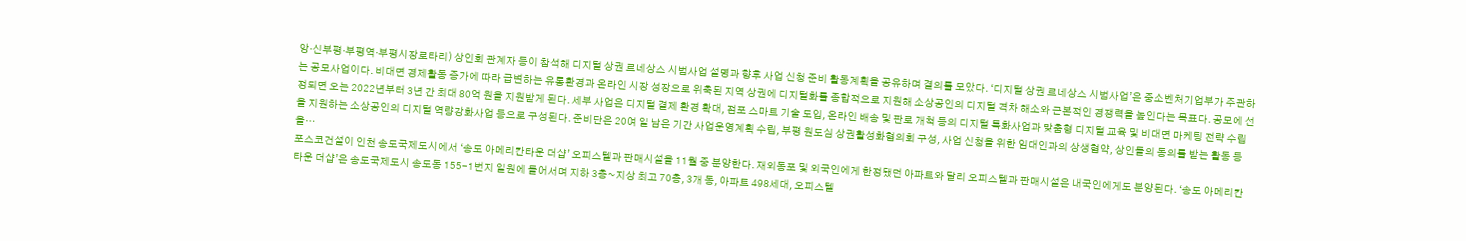앙·신부평·부평역·부평시장로타리) 상인회 관계자 등이 참석해 디지털 상권 르네상스 시범사업 설명과 향후 사업 신청 준비 활동계획을 공유하며 결의를 모았다. ‘디지털 상권 르네상스 시범사업’은 중소벤처기업부가 주관하는 공모사업이다. 비대면 경제활동 증가에 따라 급변하는 유통환경과 온라인 시장 성장으로 위축된 지역 상권에 디지털화를 종합적으로 지원해 소상공인의 디지털 격차 해소와 근본적인 경쟁력을 높인다는 목표다. 공모에 선정되면 오는 2022년부터 3년 간 최대 80억 원을 지원받게 된다. 세부 사업은 디지털 결제 환경 확대, 점포 스마트 기술 도입, 온라인 배송 및 판로 개척 등의 디지털 특화사업과 맞춤형 디지털 교육 및 비대면 마케팅 전략 수립을 지원하는 소상공인의 디지털 역량강화사업 등으로 구성된다. 준비단은 20여 일 남은 기간 사업운영계획 수립, 부평 원도심 상권활성화협의회 구성, 사업 신청을 위한 임대인과의 상생협약, 상인들의 동의를 받는 활동 등을…
포스코건설이 인천 송도국제도시에서 ‘송도 아메리칸타운 더샵’ 오피스텔과 판매시설을 11월 중 분양한다. 재외동포 및 외국인에게 한정됐던 아파트와 달리 오피스텔과 판매시설은 내국인에게도 분양된다. ‘송도 아메리칸타운 더샵’은 송도국제도시 송도동 155-1번지 일원에 들어서며 지하 3층~지상 최고 70층, 3개 동, 아파트 498세대, 오피스텔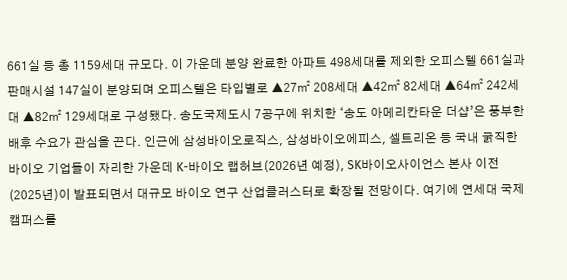661실 등 총 1159세대 규모다. 이 가운데 분양 완료한 아파트 498세대를 제외한 오피스텔 661실과 판매시설 147실이 분양되며 오피스텔은 타입별로 ▲27㎡ 208세대 ▲42㎡ 82세대 ▲64㎡ 242세대 ▲82㎡ 129세대로 구성됐다. 송도국제도시 7공구에 위치한 ‘송도 아메리칸타운 더샵’은 풍부한 배후 수요가 관심을 끈다. 인근에 삼성바이오로직스, 삼성바이오에피스, 셀트리온 등 국내 굵직한 바이오 기업들이 자리한 가운데 K-바이오 랩허브(2026년 예정), SK바이오사이언스 본사 이전(2025년)이 발표되면서 대규모 바이오 연구 산업클러스터로 확장될 전망이다. 여기에 연세대 국제캠퍼스를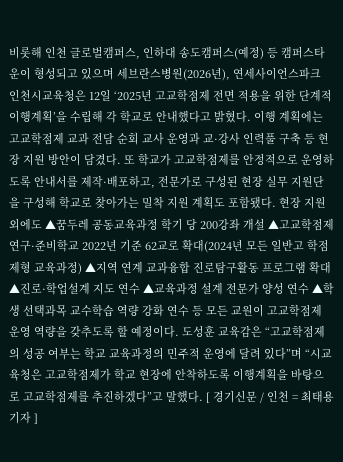비롯해 인천 글로벌캠퍼스, 인하대 송도캠퍼스(예정) 등 캠퍼스타운이 형성되고 있으며 세브란스병원(2026년), 연세사이언스파크
인천시교육청은 12일 ‘2025년 고교학점제 전면 적용을 위한 단계적 이행계획’을 수립해 각 학교로 안내했다고 밝혔다. 이행 계획에는 고교학점제 교과 전담 순회 교사 운영과 교·강사 인력풀 구축 등 현장 지원 방안이 담겼다. 또 학교가 고교학점제를 안정적으로 운영하도록 안내서를 제작·배포하고, 전문가로 구성된 현장 실무 지원단을 구성해 학교로 찾아가는 밀착 지원 계획도 포함됐다. 현장 지원 외에도 ▲꿈두레 공동교육과정 학기 당 200강좌 개설 ▲고교학점제 연구·준비학교 2022년 기준 62교로 확대(2024년 모든 일반고 학점제형 교육과정) ▲지역 연계 교과융합 진로탐구활동 프로그램 확대 ▲진로·학업설계 지도 연수 ▲교육과정 설계 전문가 양성 연수 ▲학생 선택과목 교수학습 역량 강화 연수 등 모든 교원이 고교학점제 운영 역량을 갖추도록 할 예정이다. 도성훈 교육감은 “고교학점제의 성공 여부는 학교 교육과정의 민주적 운영에 달려 있다”며 “시교육청은 고교학점제가 학교 현장에 안착하도록 이행계획을 바탕으로 고교학점제를 추진하겠다”고 말했다. [ 경기신문 / 인천 = 최태용 기자 ]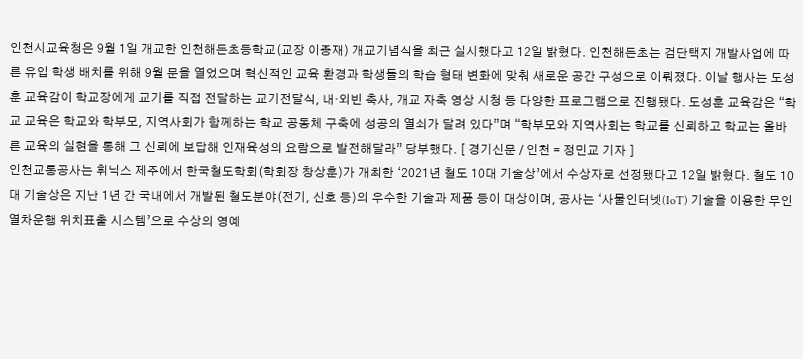인천시교육청은 9월 1일 개교한 인천해든초등학교(교장 이종재) 개교기념식을 최근 실시했다고 12일 밝혔다. 인천해든초는 검단택지 개발사업에 따른 유입 학생 배치를 위해 9월 문을 열었으며 혁신적인 교육 환경과 학생들의 학습 형태 변화에 맞춰 새로운 공간 구성으로 이뤄졌다. 이날 행사는 도성훈 교육감이 학교장에게 교기를 직접 전달하는 교기전달식, 내·외빈 축사, 개교 자축 영상 시청 등 다양한 프로그램으로 진행됐다. 도성훈 교육감은 “학교 교육은 학교와 학부모, 지역사회가 함께하는 학교 공동체 구축에 성공의 열쇠가 달려 있다”며 “학부모와 지역사회는 학교를 신뢰하고 학교는 올바른 교육의 실현을 통해 그 신뢰에 보답해 인재육성의 요람으로 발전해달라” 당부했다. [ 경기신문 / 인천 = 정민교 기자 ]
인천교통공사는 휘닉스 제주에서 한국철도학회(학회장 창상훈)가 개최한 ‘2021년 철도 10대 기술상’에서 수상자로 선정됐다고 12일 밝혔다. 철도 10대 기술상은 지난 1년 간 국내에서 개발된 철도분야(전기, 신호 등)의 우수한 기술과 제품 등이 대상이며, 공사는 ‘사물인터넷(IoT) 기술을 이용한 무인열차운행 위치표출 시스템’으로 수상의 영예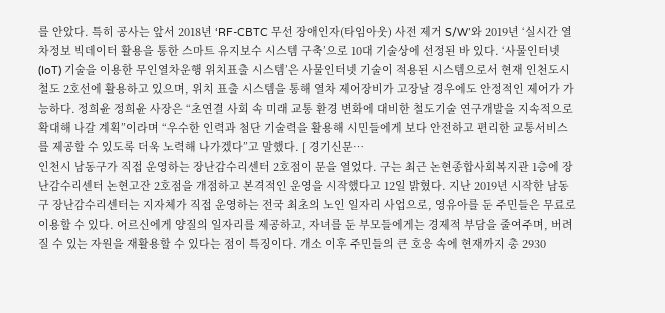를 안았다. 특히 공사는 앞서 2018년 ‘RF-CBTC 무선 장애인자(타임아웃) 사전 제거 S/W’와 2019년 ‘실시간 열차정보 빅데이터 활용을 통한 스마트 유지보수 시스템 구축’으로 10대 기술상에 선정된 바 있다. ‘사물인터넷(IoT) 기술을 이용한 무인열차운행 위치표출 시스템’은 사물인터넷 기술이 적용된 시스템으로서 현재 인천도시철도 2호선에 활용하고 있으며, 위치 표출 시스템을 통해 열차 제어장비가 고장날 경우에도 안정적인 제어가 가능하다. 정희윤 정희윤 사장은 “초연결 사회 속 미래 교통 환경 변화에 대비한 철도기술 연구개발을 지속적으로 확대해 나갈 계획”이라며 “우수한 인력과 첨단 기술력을 활용해 시민들에게 보다 안전하고 편리한 교통서비스를 제공할 수 있도록 더욱 노력해 나가겠다”고 말했다. [ 경기신문…
인천시 남동구가 직접 운영하는 장난감수리센터 2호점이 문을 열었다. 구는 최근 논현종합사회복지관 1층에 장난감수리센터 논현고잔 2호점을 개점하고 본격적인 운영을 시작했다고 12일 밝혔다. 지난 2019년 시작한 남동구 장난감수리센터는 지자체가 직접 운영하는 전국 최초의 노인 일자리 사업으로, 영유아를 둔 주민들은 무료로 이용할 수 있다. 어르신에게 양질의 일자리를 제공하고, 자녀를 둔 부모들에게는 경제적 부담을 줄여주며, 버려질 수 있는 자원을 재활용할 수 있다는 점이 특징이다. 개소 이후 주민들의 큰 호응 속에 현재까지 총 2930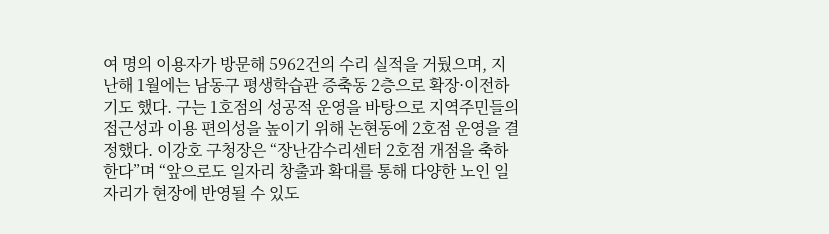여 명의 이용자가 방문해 5962건의 수리 실적을 거뒀으며, 지난해 1월에는 남동구 평생학습관 증축동 2층으로 확장·이전하기도 했다. 구는 1호점의 성공적 운영을 바탕으로 지역주민들의 접근성과 이용 편의성을 높이기 위해 논현동에 2호점 운영을 결정했다. 이강호 구청장은 “장난감수리센터 2호점 개점을 축하한다”며 “앞으로도 일자리 창출과 확대를 통해 다양한 노인 일자리가 현장에 반영될 수 있도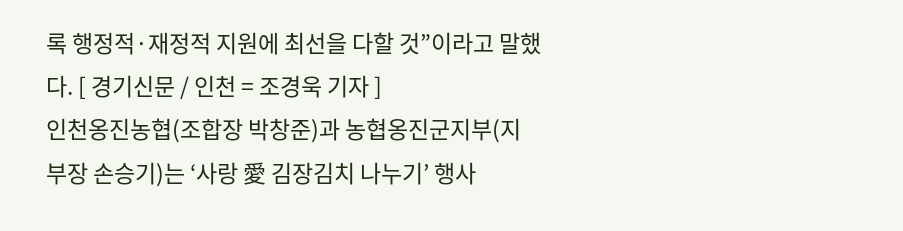록 행정적·재정적 지원에 최선을 다할 것”이라고 말했다. [ 경기신문 / 인천 = 조경욱 기자 ]
인천옹진농협(조합장 박창준)과 농협옹진군지부(지부장 손승기)는 ‘사랑 愛 김장김치 나누기’ 행사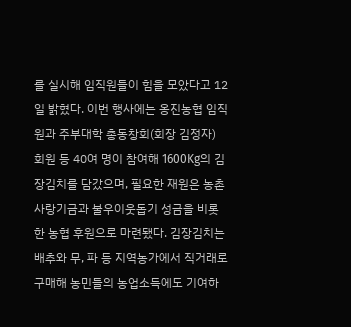를 실시해 임직원들이 힘을 모았다고 12일 밝혔다. 이번 행사에는 옹진농협 임직원과 주부대학 총동창회(회장 김정자) 회원 등 40여 명이 참여해 1600Kg의 김장김치를 담갔으며, 필요한 재원은 농촌사랑기금과 불우이웃돕기 성금을 비롯한 농협 후원으로 마련됐다. 김장김치는 배추와 무, 파 등 지역농가에서 직거래로 구매해 농민들의 농업소득에도 기여하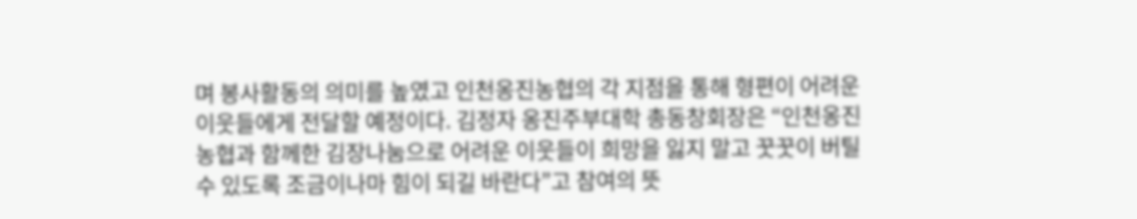며 봉사활동의 의미를 높였고 인천옹진농협의 각 지점을 통해 형편이 어려운 이웃들에게 전달할 예정이다. 김정자 옹진주부대학 총동창회장은 “인천옹진농협과 함께한 김장나눔으로 어려운 이웃들이 희망을 잃지 말고 꿋꿋이 버틸 수 있도록 조금이나마 힘이 되길 바란다”고 참여의 뜻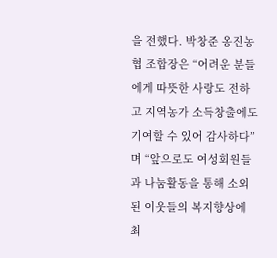을 전했다. 박창준 옹진농협 조합장은 “어려운 분들에게 따뜻한 사랑도 전하고 지역농가 소득창출에도 기여할 수 있어 감사하다”며 “앞으로도 여성회원들과 나눔활동을 통해 소외된 이웃들의 복지향상에 최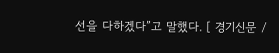선을 다하겠다”고 말했다. [ 경기신문 /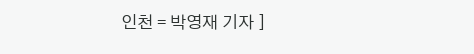인천 = 박영재 기자 ]